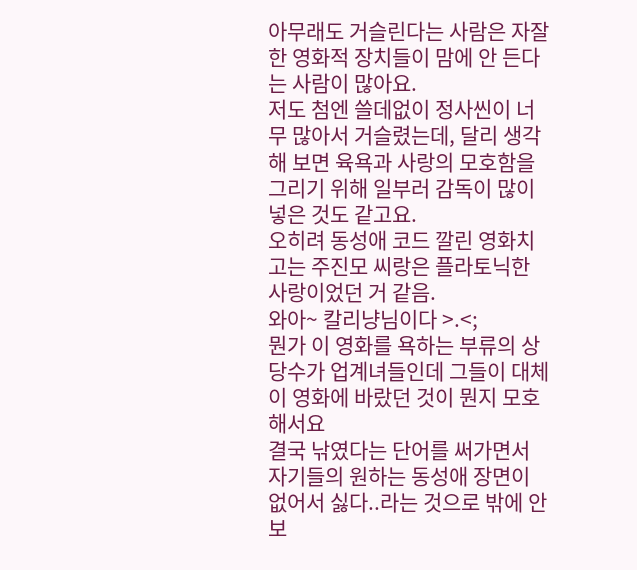아무래도 거슬린다는 사람은 자잘한 영화적 장치들이 맘에 안 든다는 사람이 많아요.
저도 첨엔 쓸데없이 정사씬이 너무 많아서 거슬렸는데, 달리 생각해 보면 육욕과 사랑의 모호함을 그리기 위해 일부러 감독이 많이 넣은 것도 같고요.
오히려 동성애 코드 깔린 영화치고는 주진모 씨랑은 플라토닉한 사랑이었던 거 같음.
와아~ 칼리냥님이다 >.<;
뭔가 이 영화를 욕하는 부류의 상당수가 업계녀들인데 그들이 대체 이 영화에 바랐던 것이 뭔지 모호해서요
결국 낚였다는 단어를 써가면서 자기들의 원하는 동성애 장면이 없어서 싫다..라는 것으로 밖에 안보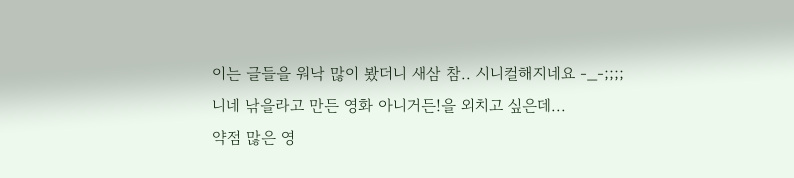이는 글들을 워낙 많이 봤더니 새삼 참.. 시니컬해지네요 -_-;;;;
니네 낚을라고 만든 영화 아니거든!을 외치고 싶은데...
약점 많은 영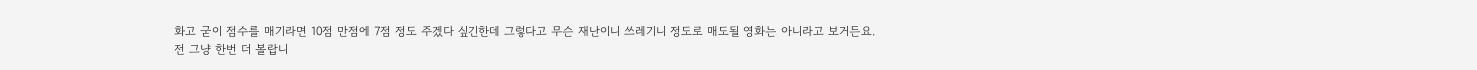화고 굳이 점수를 매기라면 10점 만점에 7점 정도 주겠다 싶긴한데 그렇다고 무슨 재난이니 쓰레기니 정도로 매도될 영화는 아니라고 보거든요.
전 그냥 한번 더 볼랍니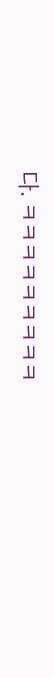다. ㅋㅋㅋㅋㅋㅋㅋㅋㅋ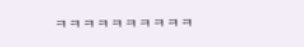ㅋㅋㅋㅋㅋㅋㅋㅋㅋㅋ